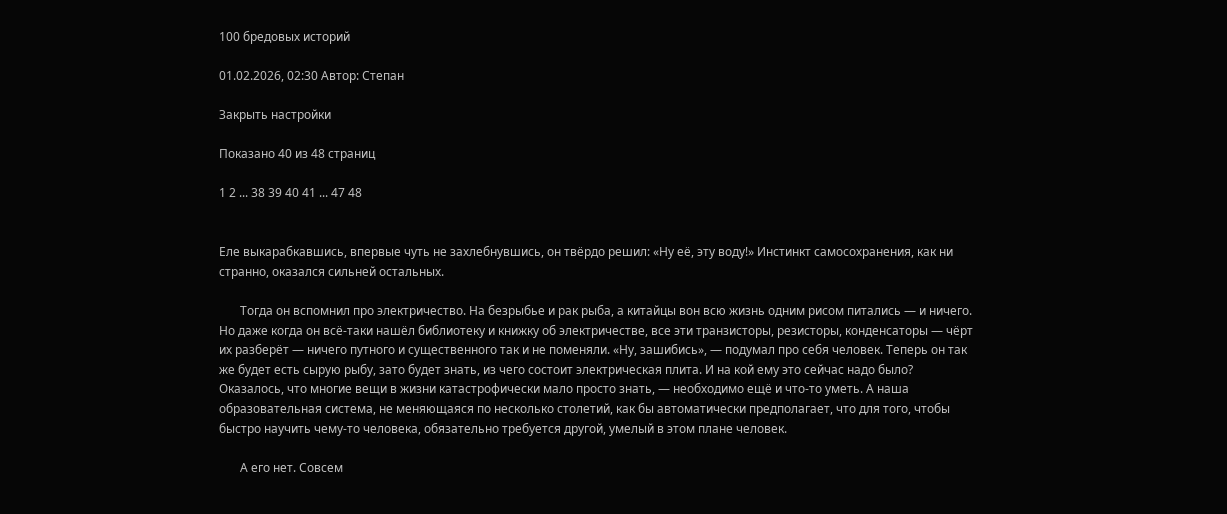100 бредовых историй

01.02.2026, 02:30 Автор: Степан

Закрыть настройки

Показано 40 из 48 страниц

1 2 ... 38 39 40 41 ... 47 48


Еле выкарабкавшись, впервые чуть не захлебнувшись, он твёрдо решил: «Ну её, эту воду!» Инстинкт самосохранения, как ни странно, оказался сильней остальных.

       Тогда он вспомнил про электричество. На безрыбье и рак рыба, а китайцы вон всю жизнь одним рисом питались — и ничего. Но даже когда он всё-таки нашёл библиотеку и книжку об электричестве, все эти транзисторы, резисторы, конденсаторы — чёрт их разберёт — ничего путного и существенного так и не поменяли. «Ну, зашибись», — подумал про себя человек. Теперь он так же будет есть сырую рыбу, зато будет знать, из чего состоит электрическая плита. И на кой ему это сейчас надо было? Оказалось, что многие вещи в жизни катастрофически мало просто знать, — необходимо ещё и что-то уметь. А наша образовательная система, не меняющаяся по несколько столетий, как бы автоматически предполагает, что для того, чтобы быстро научить чему-то человека, обязательно требуется другой, умелый в этом плане человек.

       А его нет. Совсем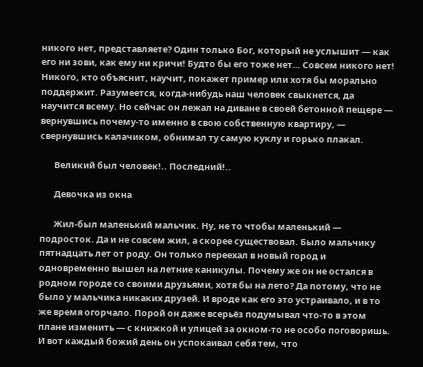никого нет, представляете? Один только Бог, который не услышит — как его ни зови, как ему ни кричи! Будто бы его тоже нет… Совсем никого нет! Никого, кто объяснит, научит, покажет пример или хотя бы морально поддержит. Разумеется, когда-нибудь наш человек свыкнется, да научится всему. Но сейчас он лежал на диване в своей бетонной пещере — вернувшись почему-то именно в свою собственную квартиру, — свернувшись калачиком, обнимал ту самую куклу и горько плакал.

       Великий был человек!.. Последний!..

       Девочка из окна

       Жил-был маленький мальчик. Ну, не то чтобы маленький — подросток. Да и не совсем жил, а скорее существовал. Было мальчику пятнадцать лет от роду. Он только переехал в новый город и одновременно вышел на летние каникулы. Почему же он не остался в родном городе со своими друзьями, хотя бы на лето? Да потому, что не было у мальчика никаких друзей. И вроде как его это устраивало, и в то же время огорчало. Порой он даже всерьёз подумывал что-то в этом плане изменить — с книжкой и улицей за окном-то не особо поговоришь. И вот каждый божий день он успокаивал себя тем, что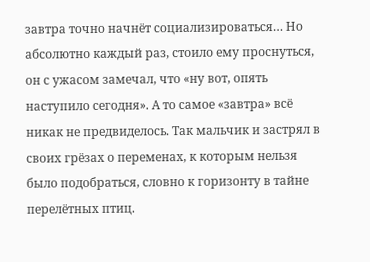завтра точно начнёт социализироваться… Но абсолютно каждый раз, стоило ему проснуться, он с ужасом замечал, что «ну вот, опять наступило сегодня». А то самое «завтра» всё никак не предвиделось. Так мальчик и застрял в своих грёзах о переменах, к которым нельзя было подобраться, словно к горизонту в тайне перелётных птиц.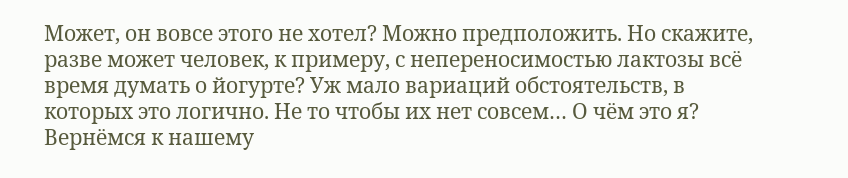Может, он вовсе этого не хотел? Можно предположить. Но скажите, разве может человек, к примеру, с непереносимостью лактозы всё время думать о йогурте? Уж мало вариаций обстоятельств, в которых это логично. Не то чтобы их нет совсем… О чём это я? Вернёмся к нашему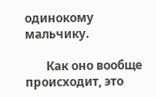одинокому мальчику.

       Как оно вообще происходит, это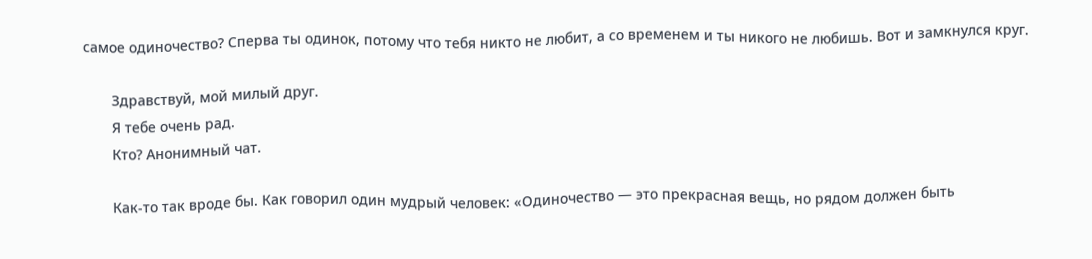самое одиночество? Сперва ты одинок, потому что тебя никто не любит, а со временем и ты никого не любишь. Вот и замкнулся круг.

       Здравствуй, мой милый друг.
       Я тебе очень рад.
       Кто? Анонимный чат.

       Как-то так вроде бы. Как говорил один мудрый человек: «Одиночество — это прекрасная вещь, но рядом должен быть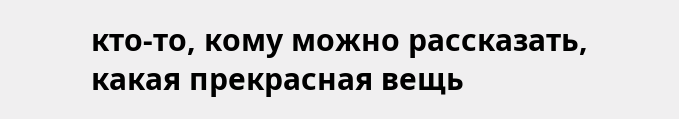кто-то, кому можно рассказать, какая прекрасная вещь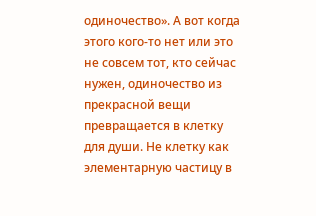одиночество». А вот когда этого кого-то нет или это не совсем тот, кто сейчас нужен, одиночество из прекрасной вещи превращается в клетку для души. Не клетку как элементарную частицу в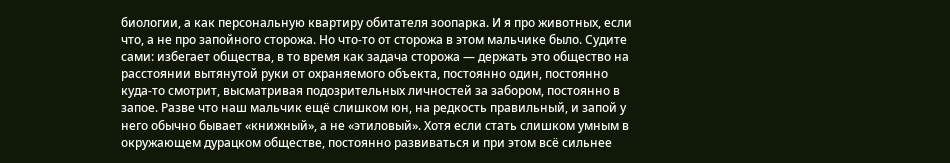биологии, а как персональную квартиру обитателя зоопарка. И я про животных, если что, а не про запойного сторожа. Но что-то от сторожа в этом мальчике было. Судите сами: избегает общества, в то время как задача сторожа — держать это общество на расстоянии вытянутой руки от охраняемого объекта, постоянно один, постоянно куда-то смотрит, высматривая подозрительных личностей за забором, постоянно в запое. Разве что наш мальчик ещё слишком юн, на редкость правильный, и запой у него обычно бывает «книжный», а не «этиловый». Хотя если стать слишком умным в окружающем дурацком обществе, постоянно развиваться и при этом всё сильнее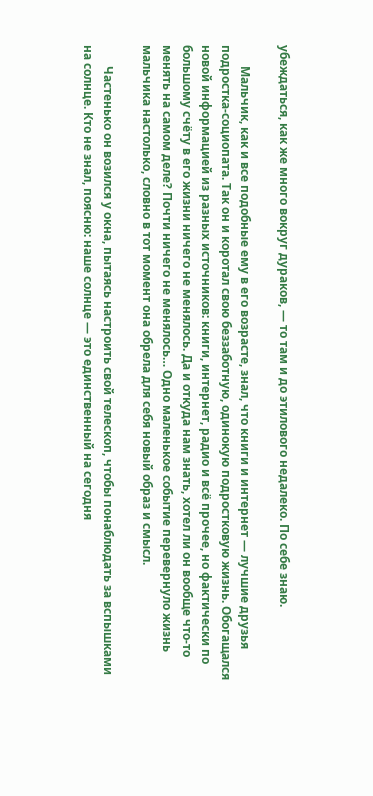убеждаться, как же много вокруг дураков, — то там и до этилового недалеко. По себе знаю.

       Мальчик, как и все подобные ему в его возрасте, знал, что книги и интернет — лучшие друзья подростка-социопата. Так он и коротал свою беззаботную, одинокую подростковую жизнь. Обогащался новой информацией из разных источников: книги, интернет, радио и всё прочее, но фактически по большому счёту в его жизни ничего не менялось. Да и откуда нам знать, хотел ли он вообще что-то менять на самом деле? Почти ничего не менялось… Одно маленькое событие перевернуло жизнь мальчика настолько, словно в тот момент она обрела для себя новый образ и смысл.

       Частенько он возился у окна, пытаясь настроить свой телескоп, чтобы понаблюдать за вспышками на солнце. Кто не знал, поясню: наше солнце — это единственный на сегодня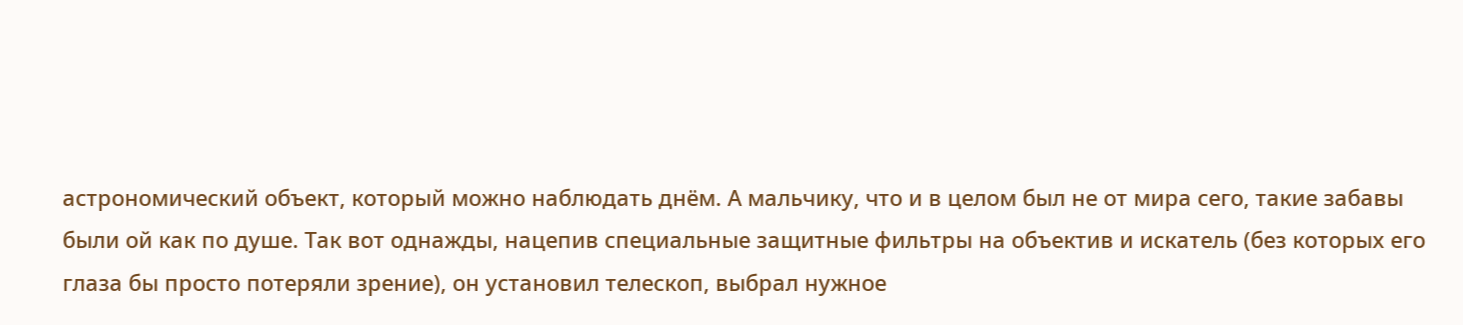астрономический объект, который можно наблюдать днём. А мальчику, что и в целом был не от мира сего, такие забавы были ой как по душе. Так вот однажды, нацепив специальные защитные фильтры на объектив и искатель (без которых его глаза бы просто потеряли зрение), он установил телескоп, выбрал нужное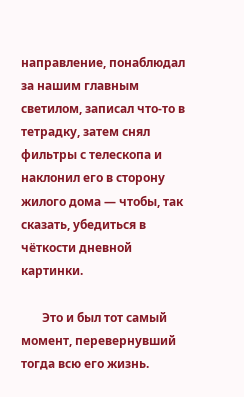направление, понаблюдал за нашим главным светилом, записал что-то в тетрадку, затем снял фильтры с телескопа и наклонил его в сторону жилого дома — чтобы, так сказать, убедиться в чёткости дневной картинки.

       Это и был тот самый момент, перевернувший тогда всю его жизнь.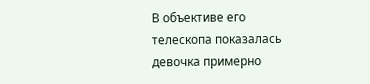В объективе его телескопа показалась девочка примерно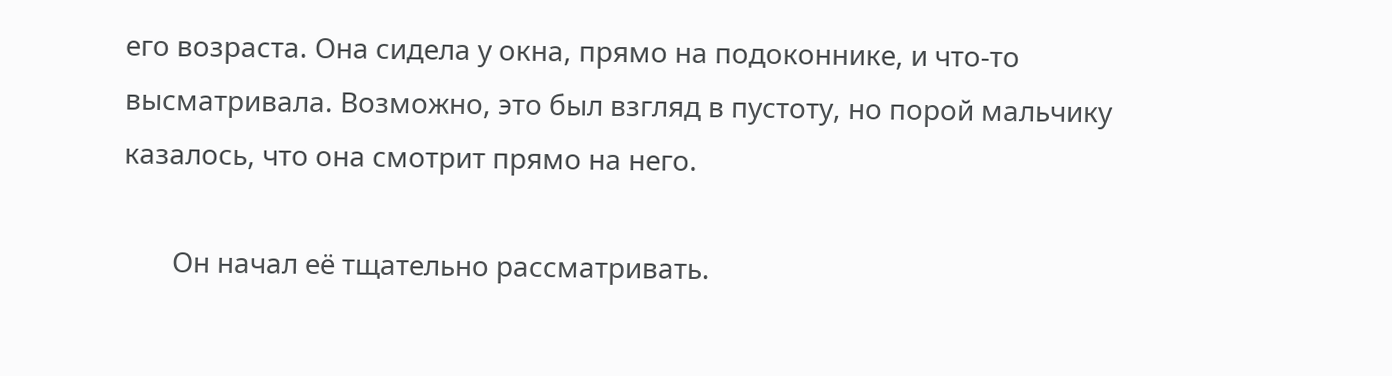его возраста. Она сидела у окна, прямо на подоконнике, и что-то высматривала. Возможно, это был взгляд в пустоту, но порой мальчику казалось, что она смотрит прямо на него.

       Он начал её тщательно рассматривать.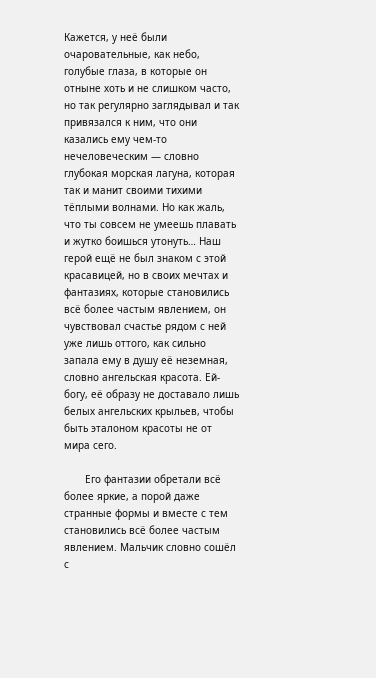Кажется, у неё были очаровательные, как небо, голубые глаза, в которые он отныне хоть и не слишком часто, но так регулярно заглядывал и так привязался к ним, что они казались ему чем-то нечеловеческим — словно глубокая морская лагуна, которая так и манит своими тихими тёплыми волнами. Но как жаль, что ты совсем не умеешь плавать и жутко боишься утонуть… Наш герой ещё не был знаком с этой красавицей, но в своих мечтах и фантазиях, которые становились всё более частым явлением, он чувствовал счастье рядом с ней уже лишь оттого, как сильно запала ему в душу её неземная, словно ангельская красота. Ей-богу, её образу не доставало лишь белых ангельских крыльев, чтобы быть эталоном красоты не от мира сего.

       Его фантазии обретали всё более яркие, а порой даже странные формы и вместе с тем становились всё более частым явлением. Мальчик словно сошёл с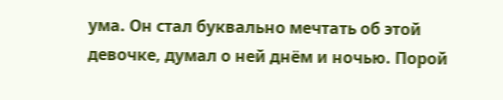ума. Он стал буквально мечтать об этой девочке, думал о ней днём и ночью. Порой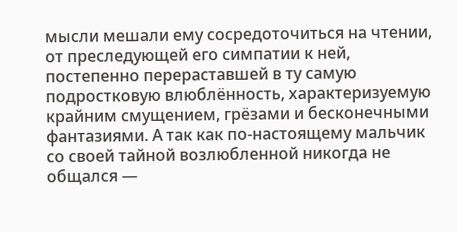мысли мешали ему сосредоточиться на чтении, от преследующей его симпатии к ней, постепенно перераставшей в ту самую подростковую влюблённость, характеризуемую крайним смущением, грёзами и бесконечными фантазиями. А так как по-настоящему мальчик со своей тайной возлюбленной никогда не общался —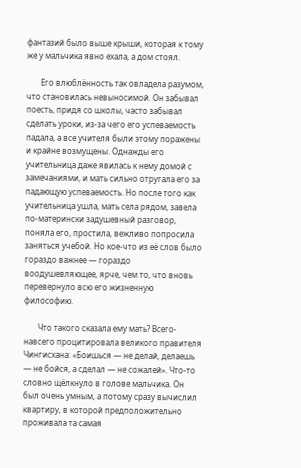фантазий было выше крыши, которая к тому же у мальчика явно ехала, а дом стоял.

       Его влюблённость так овладела разумом, что становилась невыносимой. Он забывал поесть, придя со школы, часто забывал сделать уроки, из-за чего его успеваемость падала, а все учителя были этому поражены и крайне возмущены. Однажды его учительница даже явилась к нему домой с замечаниями, и мать сильно отругала его за падающую успеваемость. Но после того как учительница ушла, мать села рядом, завела по-матерински задушевный разговор, поняла его, простила, вежливо попросила заняться учебой. Но кое-что из её слов было гораздо важнее — гораздо воодушевляющее, ярче, чем то, что вновь перевернуло всю его жизненную философию.

       Что такого сказала ему мать? Всего-навсего процитировала великого правителя Чингисхана: «Боишься — не делай, делаешь — не бойся, а сделал — не сожалей». Что-то словно щёлкнуло в голове мальчика. Он был очень умным, а потому сразу вычислил квартиру, в которой предположительно проживала та самая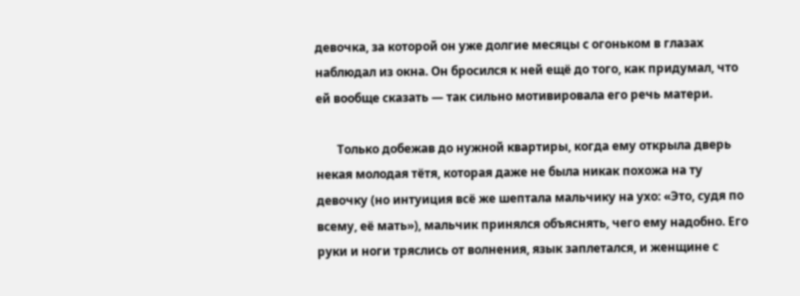девочка, за которой он уже долгие месяцы с огоньком в глазах наблюдал из окна. Он бросился к ней ещё до того, как придумал, что ей вообще сказать — так сильно мотивировала его речь матери.

       Только добежав до нужной квартиры, когда ему открыла дверь некая молодая тётя, которая даже не была никак похожа на ту девочку (но интуиция всё же шептала мальчику на ухо: «Это, судя по всему, её мать»), мальчик принялся объяснять, чего ему надобно. Его руки и ноги тряслись от волнения, язык заплетался, и женщине с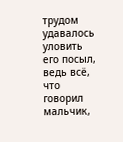трудом удавалось уловить его посыл, ведь всё, что говорил мальчик,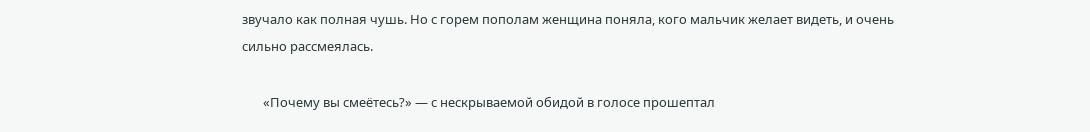звучало как полная чушь. Но с горем пополам женщина поняла, кого мальчик желает видеть, и очень сильно рассмеялась.

       «Почему вы смеётесь?» — с нескрываемой обидой в голосе прошептал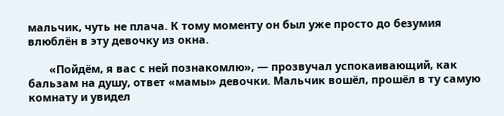мальчик, чуть не плача. К тому моменту он был уже просто до безумия влюблён в эту девочку из окна.

       «Пойдём, я вас с ней познакомлю», — прозвучал успокаивающий, как бальзам на душу, ответ «мамы» девочки. Мальчик вошёл, прошёл в ту самую комнату и увидел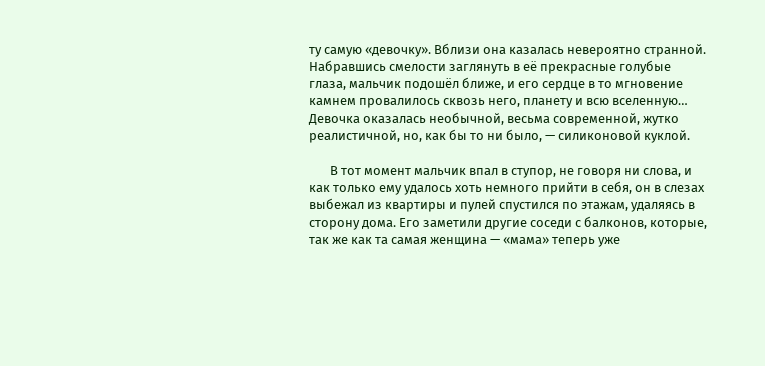ту самую «девочку». Вблизи она казалась невероятно странной. Набравшись смелости заглянуть в её прекрасные голубые глаза, мальчик подошёл ближе, и его сердце в то мгновение камнем провалилось сквозь него, планету и всю вселенную… Девочка оказалась необычной, весьма современной, жутко реалистичной, но, как бы то ни было, — силиконовой куклой.

       В тот момент мальчик впал в ступор, не говоря ни слова, и как только ему удалось хоть немного прийти в себя, он в слезах выбежал из квартиры и пулей спустился по этажам, удаляясь в сторону дома. Его заметили другие соседи с балконов, которые, так же как та самая женщина — «мама» теперь уже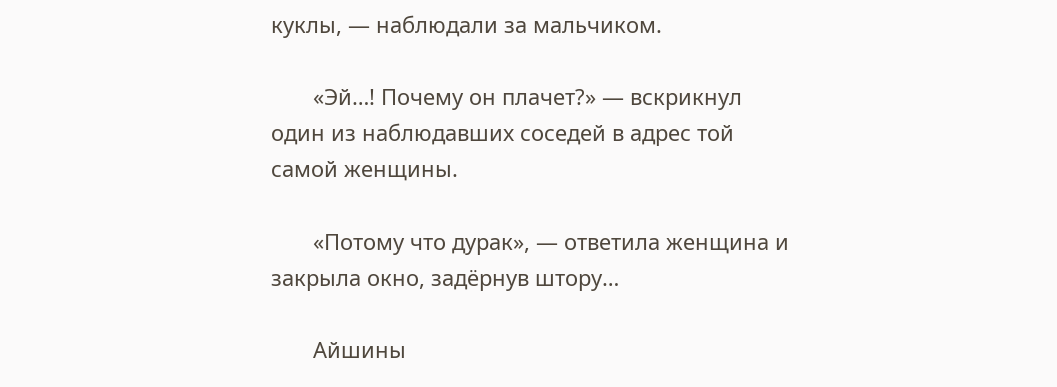куклы, — наблюдали за мальчиком.

       «Эй…! Почему он плачет?» — вскрикнул один из наблюдавших соседей в адрес той самой женщины.

       «Потому что дурак», — ответила женщина и закрыла окно, задёрнув штору…

       Айшины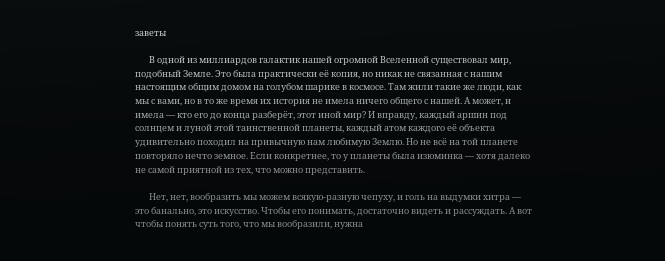заветы

       В одной из миллиардов галактик нашей огромной Вселенной существовал мир, подобный Земле. Это была практически её копия, но никак не связанная с нашим настоящим общим домом на голубом шарике в космосе. Там жили такие же люди, как мы с вами, но в то же время их история не имела ничего общего с нашей. А может, и имела — кто его до конца разберёт, этот иной мир? И вправду, каждый аршин под солнцем и луной этой таинственной планеты, каждый атом каждого её объекта удивительно походил на привычную нам любимую Землю. Но не всё на той планете повторяло нечто земное. Если конкретнее, то у планеты была изюминка — хотя далеко не самой приятной из тех, что можно представить.

       Нет, нет, вообразить мы можем всякую-разную чепуху, и голь на выдумки хитра — это банально, это искусство. Чтобы его понимать, достаточно видеть и рассуждать. А вот чтобы понять суть того, что мы вообразили, нужна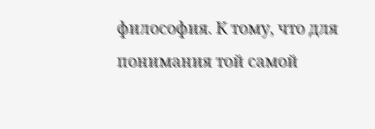философия. К тому, что для понимания той самой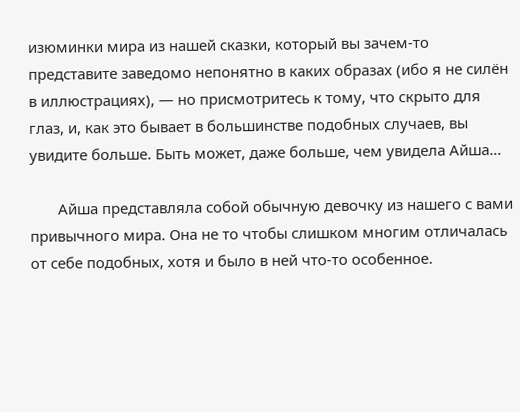изюминки мира из нашей сказки, который вы зачем-то представите заведомо непонятно в каких образах (ибо я не силён в иллюстрациях), — но присмотритесь к тому, что скрыто для глаз, и, как это бывает в большинстве подобных случаев, вы увидите больше. Быть может, даже больше, чем увидела Айша…

       Айша представляла собой обычную девочку из нашего с вами привычного мира. Она не то чтобы слишком многим отличалась от себе подобных, хотя и было в ней что-то особенное.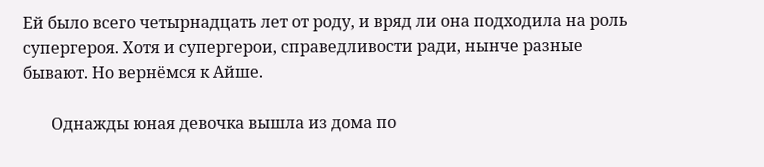Ей было всего четырнадцать лет от роду, и вряд ли она подходила на роль супергероя. Хотя и супергерои, справедливости ради, нынче разные бывают. Но вернёмся к Айше.

       Однажды юная девочка вышла из дома по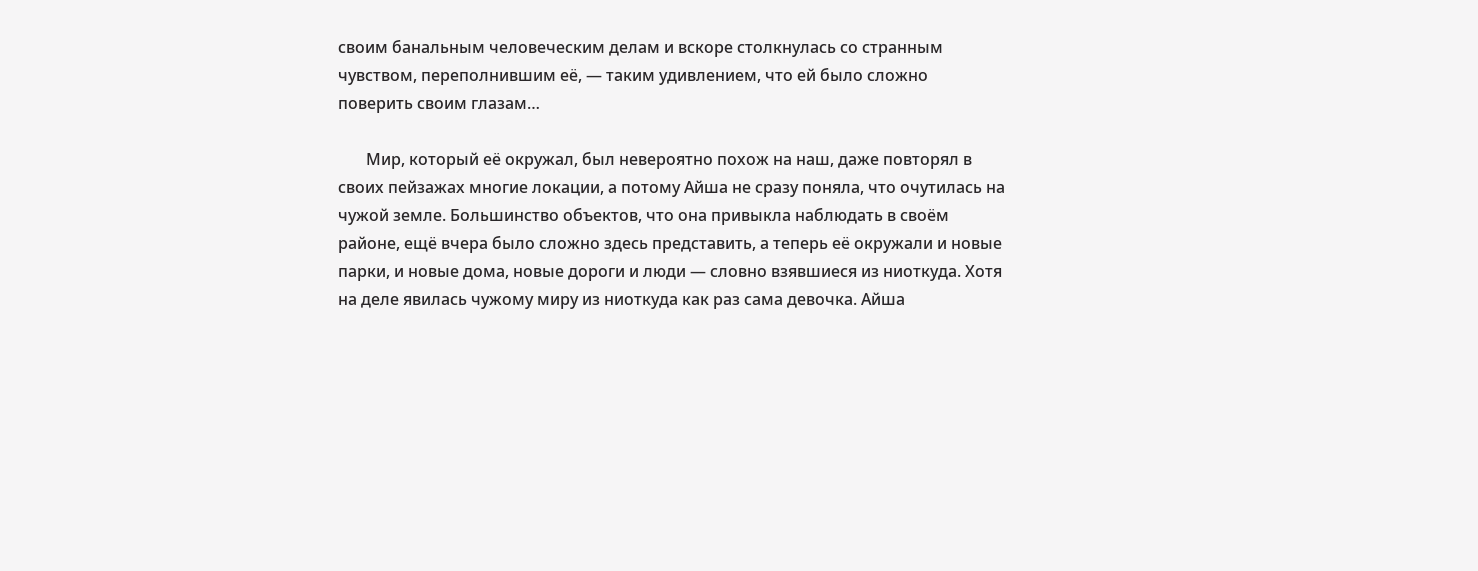своим банальным человеческим делам и вскоре столкнулась со странным чувством, переполнившим её, — таким удивлением, что ей было сложно поверить своим глазам…

       Мир, который её окружал, был невероятно похож на наш, даже повторял в своих пейзажах многие локации, а потому Айша не сразу поняла, что очутилась на чужой земле. Большинство объектов, что она привыкла наблюдать в своём районе, ещё вчера было сложно здесь представить, а теперь её окружали и новые парки, и новые дома, новые дороги и люди — словно взявшиеся из ниоткуда. Хотя на деле явилась чужому миру из ниоткуда как раз сама девочка. Айша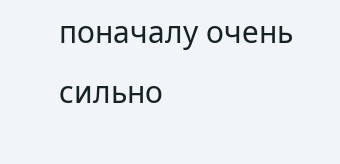поначалу очень сильно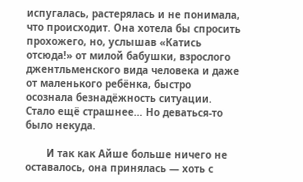испугалась, растерялась и не понимала, что происходит. Она хотела бы спросить прохожего, но, услышав «Катись отсюда!» от милой бабушки, взрослого джентльменского вида человека и даже от маленького ребёнка, быстро осознала безнадёжность ситуации. Стало ещё страшнее… Но деваться-то было некуда.

       И так как Айше больше ничего не оставалось, она принялась — хоть с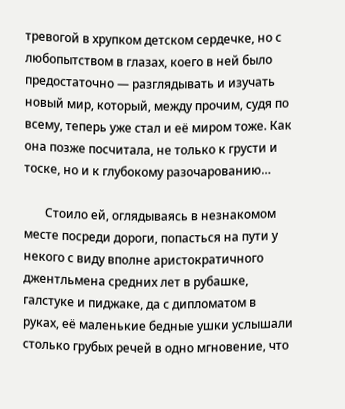тревогой в хрупком детском сердечке, но с любопытством в глазах, коего в ней было предостаточно — разглядывать и изучать новый мир, который, между прочим, судя по всему, теперь уже стал и её миром тоже. Как она позже посчитала, не только к грусти и тоске, но и к глубокому разочарованию…

       Стоило ей, оглядываясь в незнакомом месте посреди дороги, попасться на пути у некого с виду вполне аристократичного джентльмена средних лет в рубашке, галстуке и пиджаке, да с дипломатом в руках, её маленькие бедные ушки услышали столько грубых речей в одно мгновение, что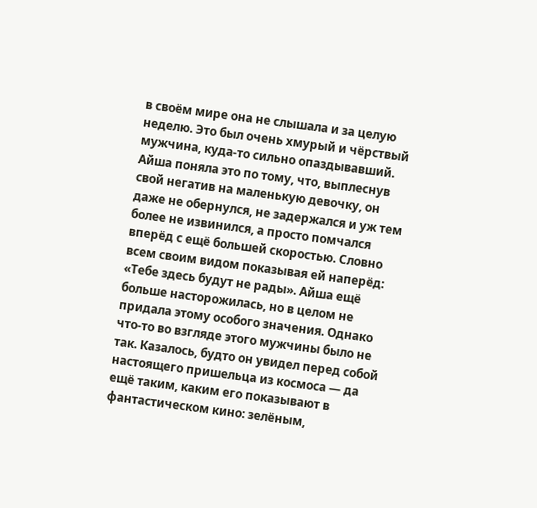в своём мире она не слышала и за целую неделю. Это был очень хмурый и чёрствый мужчина, куда-то сильно опаздывавший. Айша поняла это по тому, что, выплеснув свой негатив на маленькую девочку, он даже не обернулся, не задержался и уж тем более не извинился, а просто помчался вперёд с ещё большей скоростью. Словно всем своим видом показывая ей наперёд: «Тебе здесь будут не рады». Айша ещё больше насторожилась, но в целом не придала этому особого значения. Однако что-то во взгляде этого мужчины было не так. Казалось, будто он увидел перед собой настоящего пришельца из космоса — да ещё таким, каким его показывают в фантастическом кино: зелёным,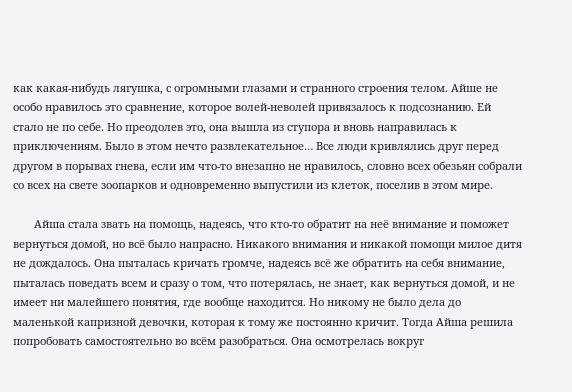как какая-нибудь лягушка, с огромными глазами и странного строения телом. Айше не особо нравилось это сравнение, которое волей-неволей привязалось к подсознанию. Ей стало не по себе. Но преодолев это, она вышла из ступора и вновь направилась к приключениям. Было в этом нечто развлекательное… Все люди кривлялись друг перед другом в порывах гнева, если им что-то внезапно не нравилось, словно всех обезьян собрали со всех на свете зоопарков и одновременно выпустили из клеток, поселив в этом мире.

       Айша стала звать на помощь, надеясь, что кто-то обратит на неё внимание и поможет вернуться домой, но всё было напрасно. Никакого внимания и никакой помощи милое дитя не дождалось. Она пыталась кричать громче, надеясь всё же обратить на себя внимание, пыталась поведать всем и сразу о том, что потерялась, не знает, как вернуться домой, и не имеет ни малейшего понятия, где вообще находится. Но никому не было дела до маленькой капризной девочки, которая к тому же постоянно кричит. Тогда Айша решила попробовать самостоятельно во всём разобраться. Она осмотрелась вокруг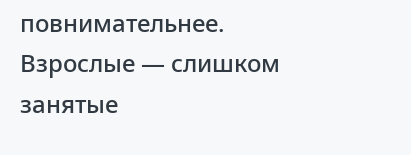повнимательнее. Взрослые — слишком занятые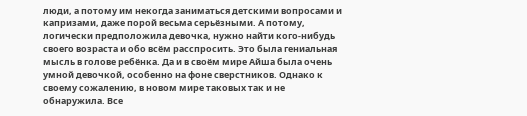люди, а потому им некогда заниматься детскими вопросами и капризами, даже порой весьма серьёзными. А потому, логически предположила девочка, нужно найти кого-нибудь своего возраста и обо всём расспросить. Это была гениальная мысль в голове ребёнка. Да и в своём мире Айша была очень умной девочкой, особенно на фоне сверстников. Однако к своему сожалению, в новом мире таковых так и не обнаружила. Все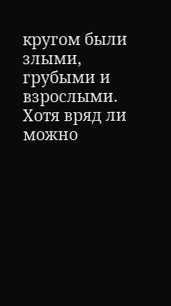кругом были злыми, грубыми и взрослыми. Хотя вряд ли можно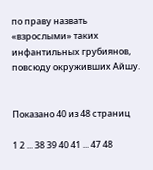по праву назвать «взрослыми» таких инфантильных грубиянов, повсюду окруживших Айшу.


Показано 40 из 48 страниц

1 2 ... 38 39 40 41 ... 47 48